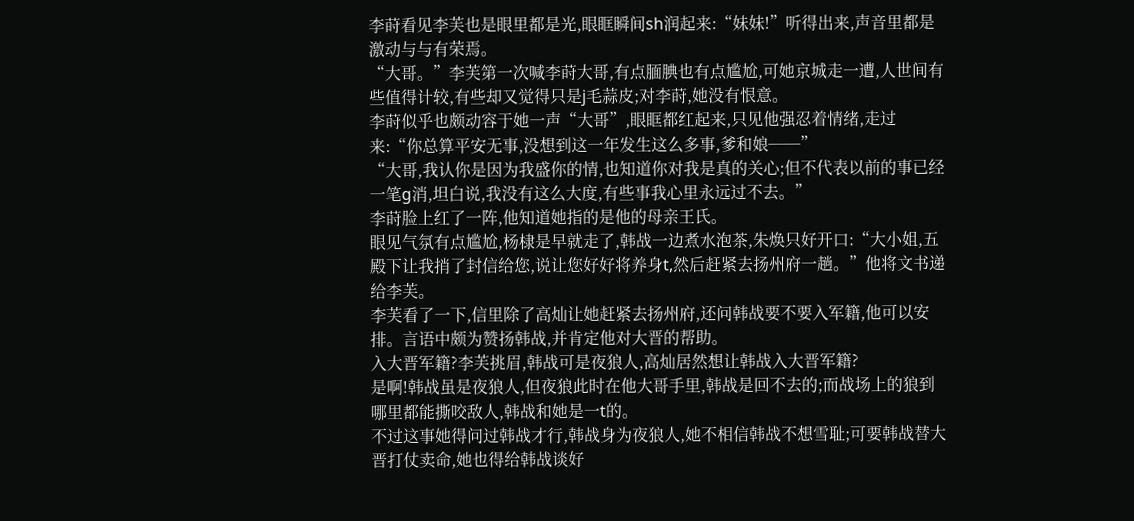李莳看见李芙也是眼里都是光,眼眶瞬间sh润起来:“妹妹!”听得出来,声音里都是激动与与有荣焉。
“大哥。”李芙第一次喊李莳大哥,有点腼腆也有点尴尬,可她京城走一遭,人世间有些值得计较,有些却又觉得只是j毛蒜皮;对李莳,她没有恨意。
李莳似乎也颇动容于她一声“大哥”,眼眶都红起来,只见他强忍着情绪,走过来:“你总算平安无事,没想到这一年发生这么多事,爹和娘──”
“大哥,我认你是因为我盛你的情,也知道你对我是真的关心;但不代表以前的事已经一笔g消,坦白说,我没有这么大度,有些事我心里永远过不去。”
李莳脸上红了一阵,他知道她指的是他的母亲王氏。
眼见气氛有点尴尬,杨棣是早就走了,韩战一边煮水泡茶,朱焕只好开口:“大小姐,五殿下让我捎了封信给您,说让您好好将养身t,然后赶紧去扬州府一趟。”他将文书递给李芙。
李芙看了一下,信里除了高灿让她赶紧去扬州府,还问韩战要不要入军籍,他可以安排。言语中颇为赞扬韩战,并肯定他对大晋的帮助。
入大晋军籍?李芙挑眉,韩战可是夜狼人,高灿居然想让韩战入大晋军籍?
是啊!韩战虽是夜狼人,但夜狼此时在他大哥手里,韩战是回不去的;而战场上的狼到哪里都能撕咬敌人,韩战和她是一t的。
不过这事她得问过韩战才行,韩战身为夜狼人,她不相信韩战不想雪耻;可要韩战替大晋打仗卖命,她也得给韩战谈好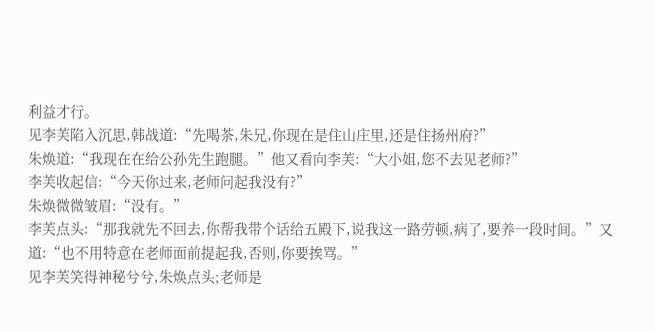利益才行。
见李芙陷入沉思,韩战道:“先喝茶,朱兄,你现在是住山庄里,还是住扬州府?”
朱焕道:“我现在在给公孙先生跑腿。”他又看向李芙:“大小姐,您不去见老师?”
李芙收起信:“今天你过来,老师问起我没有?”
朱焕微微皱眉:“没有。”
李芙点头:“那我就先不回去,你帮我带个话给五殿下,说我这一路劳顿,病了,要养一段时间。”又道:“也不用特意在老师面前提起我,否则,你要挨骂。”
见李芙笑得神秘兮兮,朱焕点头;老师是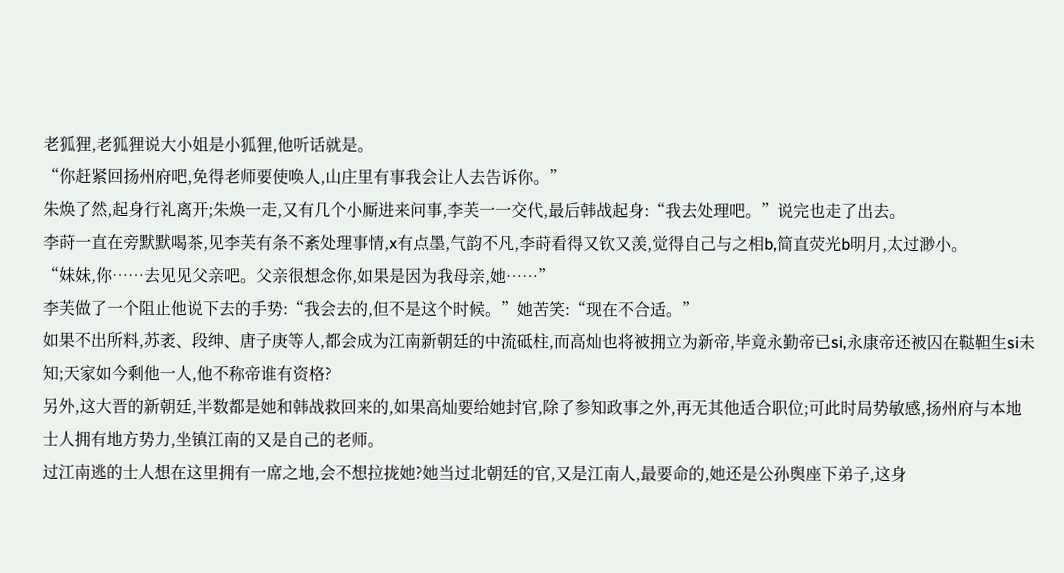老狐狸,老狐狸说大小姐是小狐狸,他听话就是。
“你赶紧回扬州府吧,免得老师要使唤人,山庄里有事我会让人去告诉你。”
朱焕了然,起身行礼离开;朱焕一走,又有几个小厮进来问事,李芙一一交代,最后韩战起身:“我去处理吧。”说完也走了出去。
李莳一直在旁默默喝茶,见李芙有条不紊处理事情,x有点墨,气韵不凡,李莳看得又钦又羡,觉得自己与之相b,简直荧光b明月,太过渺小。
“妹妹,你……去见见父亲吧。父亲很想念你,如果是因为我母亲,她……”
李芙做了一个阻止他说下去的手势:“我会去的,但不是这个时候。”她苦笑:“现在不合适。”
如果不出所料,苏袤、段绅、唐子庚等人,都会成为江南新朝廷的中流砥柱,而高灿也将被拥立为新帝,毕竟永勤帝已si,永康帝还被囚在鞑靼生si未知;天家如今剩他一人,他不称帝谁有资格?
另外,这大晋的新朝廷,半数都是她和韩战救回来的,如果高灿要给她封官,除了参知政事之外,再无其他适合职位;可此时局势敏感,扬州府与本地士人拥有地方势力,坐镇江南的又是自己的老师。
过江南逃的士人想在这里拥有一席之地,会不想拉拢她?她当过北朝廷的官,又是江南人,最要命的,她还是公孙舆座下弟子,这身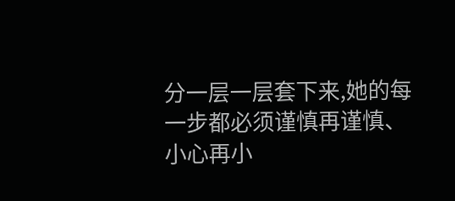分一层一层套下来,她的每一步都必须谨慎再谨慎、小心再小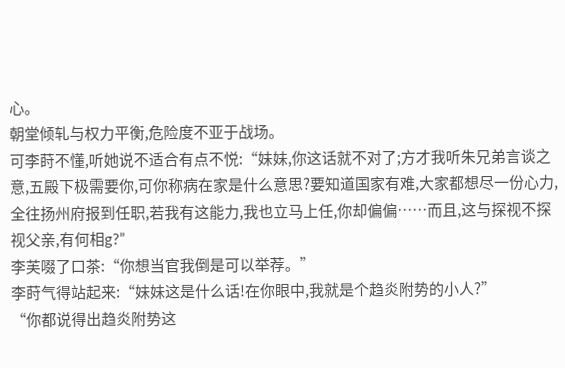心。
朝堂倾轧与权力平衡,危险度不亚于战场。
可李莳不懂,听她说不适合有点不悦:“妹妹,你这话就不对了;方才我听朱兄弟言谈之意,五殿下极需要你,可你称病在家是什么意思?要知道国家有难,大家都想尽一份心力,全往扬州府报到任职,若我有这能力,我也立马上任,你却偏偏……而且,这与探视不探视父亲,有何相g?”
李芙啜了口茶:“你想当官我倒是可以举荐。”
李莳气得站起来:“妹妹这是什么话!在你眼中,我就是个趋炎附势的小人?”
“你都说得出趋炎附势这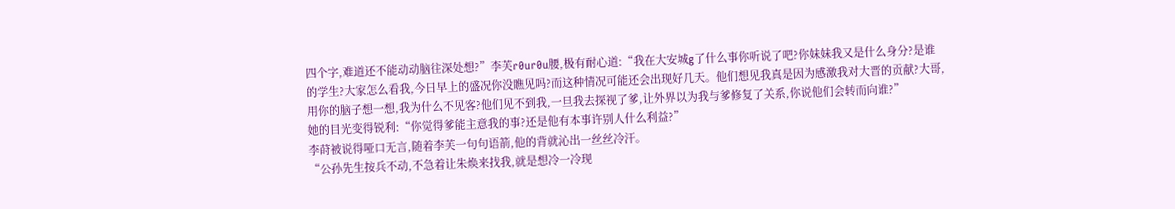四个字,难道还不能动动脑往深处想?”李芙r0ur0u腰,极有耐心道:“我在大安城g了什么事你听说了吧?你妹妹我又是什么身分?是谁的学生?大家怎么看我,今日早上的盛况你没瞧见吗?而这种情况可能还会出现好几天。他们想见我真是因为感激我对大晋的贡献?大哥,用你的脑子想一想,我为什么不见客?他们见不到我,一旦我去探视了爹,让外界以为我与爹修复了关系,你说他们会转而向谁?”
她的目光变得锐利:“你觉得爹能主意我的事?还是他有本事许别人什么利益?”
李莳被说得哑口无言,随着李芙一句句语箭,他的背就沁出一丝丝冷汗。
“公孙先生按兵不动,不急着让朱焕来找我,就是想冷一冷现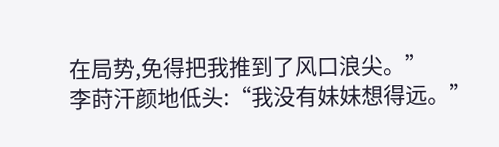在局势,免得把我推到了风口浪尖。”
李莳汗颜地低头:“我没有妹妹想得远。”